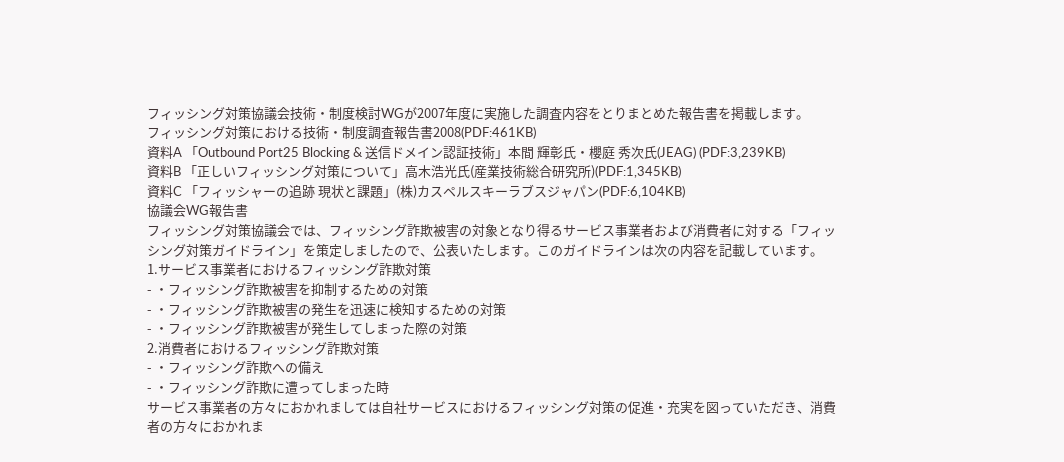フィッシング対策協議会技術・制度検討WGが2007年度に実施した調査内容をとりまとめた報告書を掲載します。
フィッシング対策における技術・制度調査報告書2008(PDF:461KB)
資料A 「Outbound Port25 Blocking & 送信ドメイン認証技術」本間 輝彰氏・櫻庭 秀次氏(JEAG) (PDF:3,239KB)
資料B 「正しいフィッシング対策について」高木浩光氏(産業技術総合研究所)(PDF:1,345KB)
資料C 「フィッシャーの追跡 現状と課題」(株)カスペルスキーラブスジャパン(PDF:6,104KB)
協議会WG報告書
フィッシング対策協議会では、フィッシング詐欺被害の対象となり得るサービス事業者および消費者に対する「フィッシング対策ガイドライン」を策定しましたので、公表いたします。このガイドラインは次の内容を記載しています。
1.サービス事業者におけるフィッシング詐欺対策
- ・フィッシング詐欺被害を抑制するための対策
- ・フィッシング詐欺被害の発生を迅速に検知するための対策
- ・フィッシング詐欺被害が発生してしまった際の対策
2.消費者におけるフィッシング詐欺対策
- ・フィッシング詐欺への備え
- ・フィッシング詐欺に遭ってしまった時
サービス事業者の方々におかれましては自社サービスにおけるフィッシング対策の促進・充実を図っていただき、消費者の方々におかれま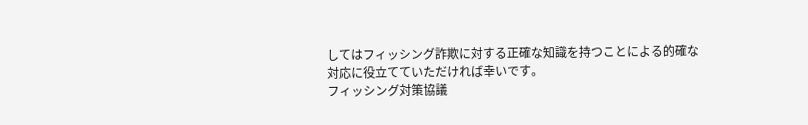してはフィッシング詐欺に対する正確な知識を持つことによる的確な対応に役立てていただければ幸いです。
フィッシング対策協議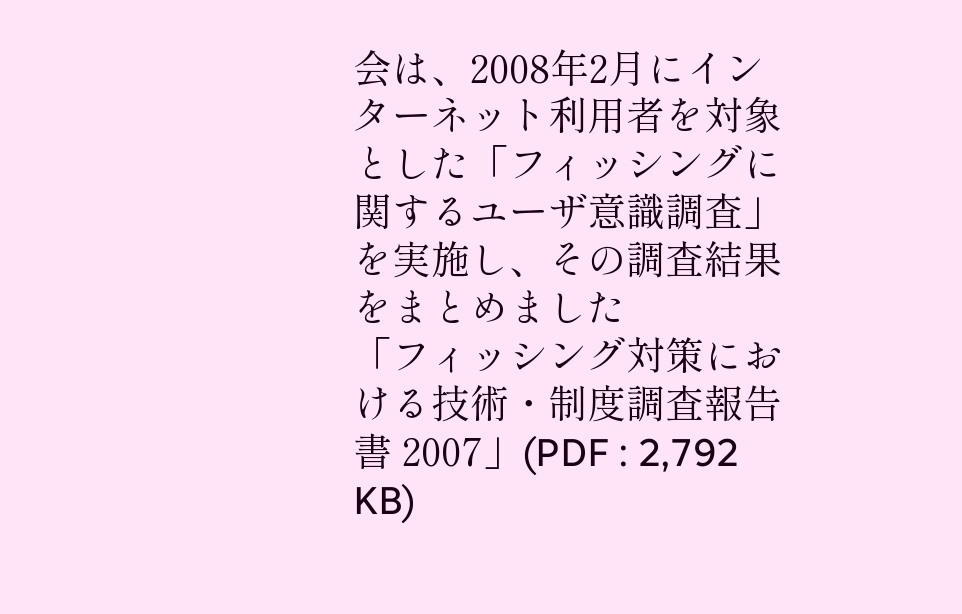会は、2008年2月にインターネット利用者を対象とした「フィッシングに関するユーザ意識調査」を実施し、その調査結果をまとめました
「フィッシング対策における技術・制度調査報告書 2007」(PDF : 2,792 KB)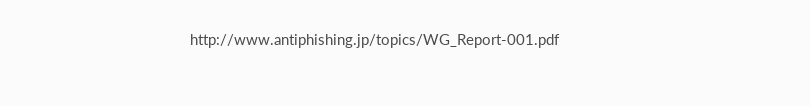http://www.antiphishing.jp/topics/WG_Report-001.pdf